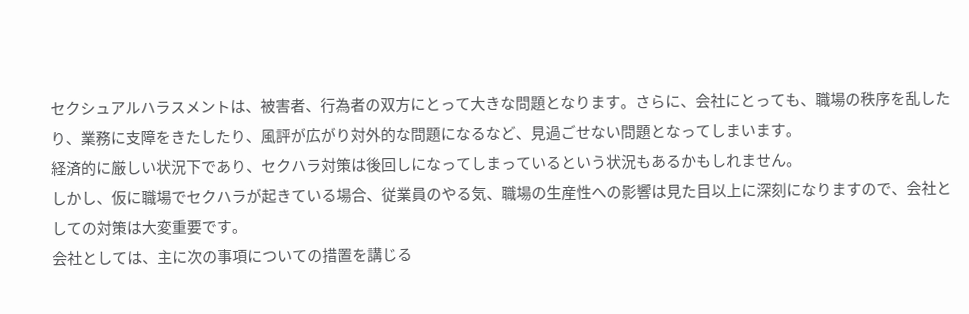セクシュアルハラスメントは、被害者、行為者の双方にとって大きな問題となります。さらに、会社にとっても、職場の秩序を乱したり、業務に支障をきたしたり、風評が広がり対外的な問題になるなど、見過ごせない問題となってしまいます。
経済的に厳しい状況下であり、セクハラ対策は後回しになってしまっているという状況もあるかもしれません。
しかし、仮に職場でセクハラが起きている場合、従業員のやる気、職場の生産性への影響は見た目以上に深刻になりますので、会社としての対策は大変重要です。
会社としては、主に次の事項についての措置を講じる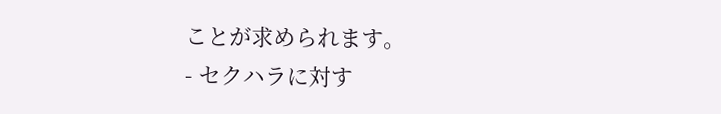ことが求められます。
- セクハラに対す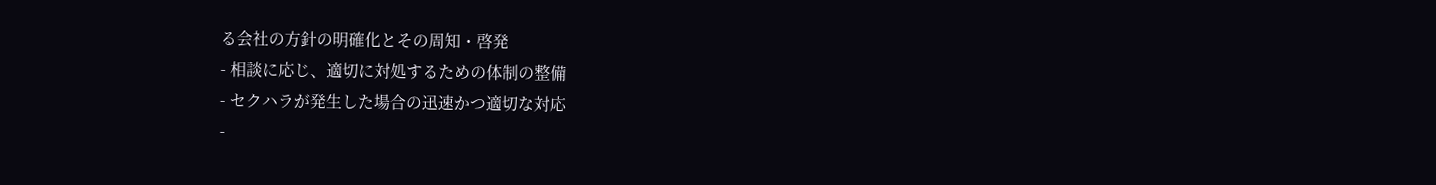る会社の方針の明確化とその周知・啓発
- 相談に応じ、適切に対処するための体制の整備
- セクハラが発生した場合の迅速かつ適切な対応
-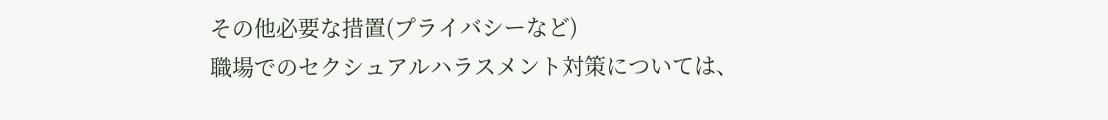その他必要な措置(プライバシーなど)
職場でのセクシュアルハラスメント対策については、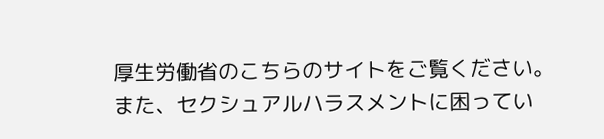厚生労働省のこちらのサイトをご覧ください。
また、セクシュアルハラスメントに困ってい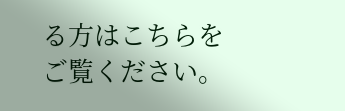る方はこちらをご覧ください。